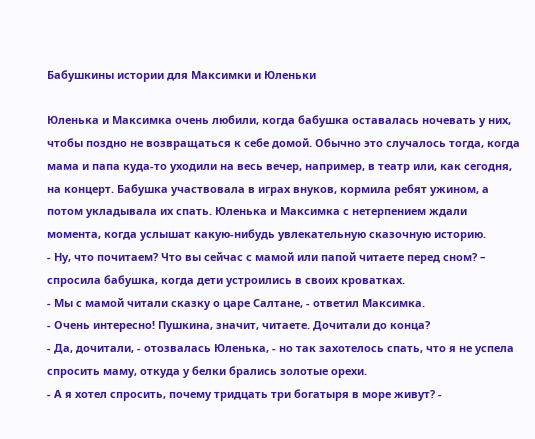Бабушкины истории для Максимки и Юленьки

Юленька и Максимка очень любили, когда бабушка оставалась ночевать у них, чтобы поздно не возвращаться к себе домой. Обычно это случалось тогда, когда мама и папа куда-то уходили на весь вечер, например, в театр или, как сегодня, на концерт. Бабушка участвовала в играх внуков, кормила ребят ужином, а потом укладывала их спать. Юленька и Максимка с нетерпением ждали момента, когда услышат какую-нибудь увлекательную сказочную историю.
- Ну, что почитаем? Что вы сейчас с мамой или папой читаете перед сном? – спросила бабушка, когда дети устроились в своих кроватках.
- Мы с мамой читали сказку о царе Салтане, - ответил Максимка.
- Очень интересно! Пушкина, значит, читаете. Дочитали до конца?
- Да, дочитали, - отозвалась Юленька, - но так захотелось спать, что я не успела спросить маму, откуда у белки брались золотые орехи.
- А я хотел спросить, почему тридцать три богатыря в море живут? -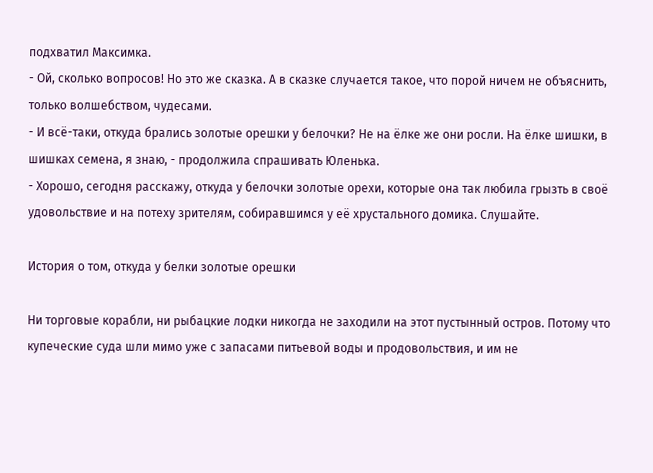подхватил Максимка.
- Ой, сколько вопросов! Но это же сказка. А в сказке случается такое, что порой ничем не объяснить, только волшебством, чудесами.
- И всё-таки, откуда брались золотые орешки у белочки? Не на ёлке же они росли. На ёлке шишки, в шишках семена, я знаю, - продолжила спрашивать Юленька.
- Хорошо, сегодня расскажу, откуда у белочки золотые орехи, которые она так любила грызть в своё удовольствие и на потеху зрителям, собиравшимся у её хрустального домика. Слушайте.

История о том, откуда у белки золотые орешки

Ни торговые корабли, ни рыбацкие лодки никогда не заходили на этот пустынный остров. Потому что купеческие суда шли мимо уже с запасами питьевой воды и продовольствия, и им не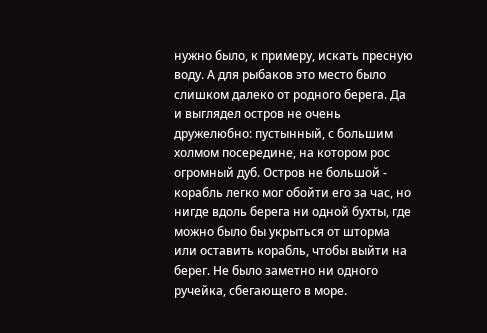нужно было, к примеру, искать пресную воду. А для рыбаков это место было слишком далеко от родного берега. Да и выглядел остров не очень дружелюбно: пустынный, с большим холмом посередине, на котором рос огромный дуб. Остров не большой - корабль легко мог обойти его за час, но нигде вдоль берега ни одной бухты, где можно было бы укрыться от шторма или оставить корабль, чтобы выйти на берег. Не было заметно ни одного ручейка, сбегающего в море.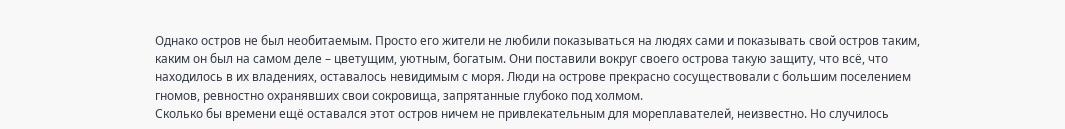Однако остров не был необитаемым. Просто его жители не любили показываться на людях сами и показывать свой остров таким, каким он был на самом деле – цветущим, уютным, богатым. Они поставили вокруг своего острова такую защиту, что всё, что находилось в их владениях, оставалось невидимым с моря. Люди на острове прекрасно сосуществовали с большим поселением гномов, ревностно охранявших свои сокровища, запрятанные глубоко под холмом.
Сколько бы времени ещё оставался этот остров ничем не привлекательным для мореплавателей, неизвестно. Но случилось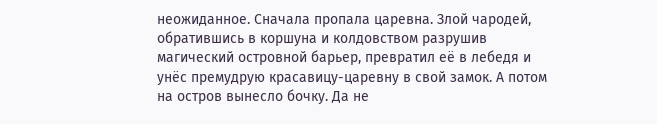неожиданное. Сначала пропала царевна. Злой чародей, обратившись в коршуна и колдовством разрушив магический островной барьер, превратил её в лебедя и унёс премудрую красавицу-царевну в свой замок. А потом на остров вынесло бочку. Да не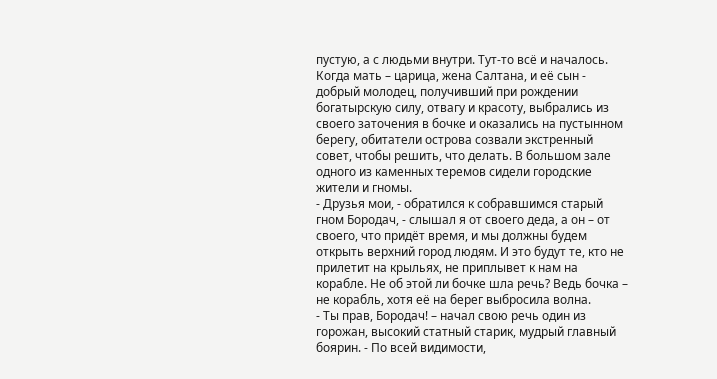пустую, а с людьми внутри. Тут-то всё и началось.
Когда мать – царица, жена Салтана, и её сын - добрый молодец, получивший при рождении богатырскую силу, отвагу и красоту, выбрались из своего заточения в бочке и оказались на пустынном берегу, обитатели острова созвали экстренный совет, чтобы решить, что делать. В большом зале одного из каменных теремов сидели городские жители и гномы.
- Друзья мои, - обратился к собравшимся старый гном Бородач, - слышал я от своего деда, а он – от своего, что придёт время, и мы должны будем открыть верхний город людям. И это будут те, кто не прилетит на крыльях, не приплывет к нам на корабле. Не об этой ли бочке шла речь? Ведь бочка – не корабль, хотя её на берег выбросила волна.
- Ты прав, Бородач! – начал свою речь один из горожан, высокий статный старик, мудрый главный боярин. - По всей видимости,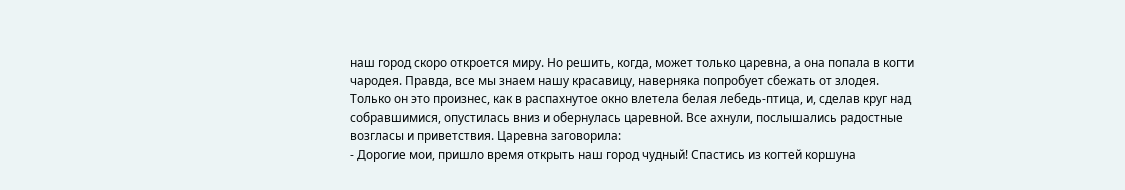наш город скоро откроется миру. Но решить, когда, может только царевна, а она попала в когти чародея. Правда, все мы знаем нашу красавицу, наверняка попробует сбежать от злодея.
Только он это произнес, как в распахнутое окно влетела белая лебедь-птица, и, сделав круг над собравшимися, опустилась вниз и обернулась царевной. Все ахнули, послышались радостные возгласы и приветствия. Царевна заговорила:
- Дорогие мои, пришло время открыть наш город чудный! Спастись из когтей коршуна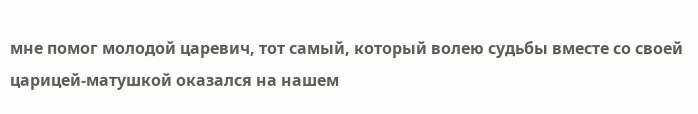мне помог молодой царевич, тот самый, который волею судьбы вместе со своей царицей-матушкой оказался на нашем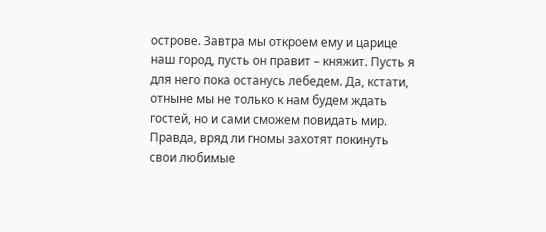острове. Завтра мы откроем ему и царице наш город, пусть он правит – княжит. Пусть я для него пока останусь лебедем. Да, кстати, отныне мы не только к нам будем ждать гостей, но и сами сможем повидать мир. Правда, вряд ли гномы захотят покинуть свои любимые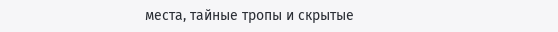места, тайные тропы и скрытые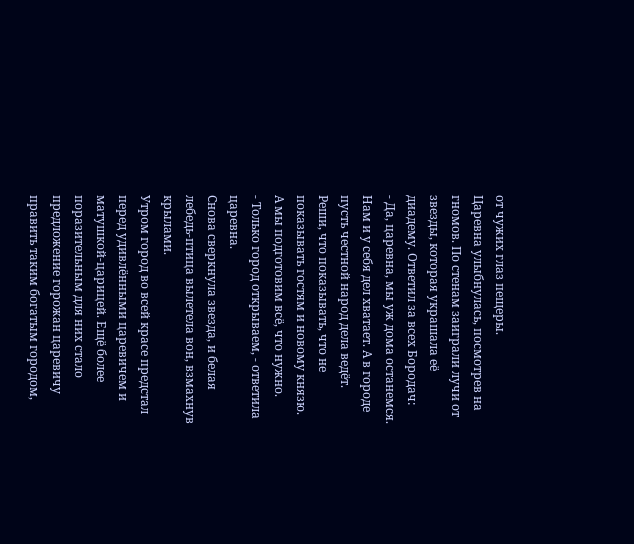от чужих глаз пещеры.
Царевна улыбнулась, посмотрев на гномов. По стенам заиграли лучи от звезды, которая украшала её диадему. Ответил за всех Бородач:
- Да, царевна, мы уж дома останемся. Нам и у себя дел хватает. А в городе пусть честной народ дела ведёт. Реши, что показывать, что не показывать гостям и новому князю. А мы подготовим всё, что нужно.
- Только город открываем, - ответила царевна.
Снова сверкнула звезда, и белая лебедь-птица вылетела вон, взмахнув крылами.
Утром город во всей красе предстал перед удивлёнными царевичем и матушкой-царицей. Ещё более поразительным для них стало предложение горожан царевичу править таким богатым городом,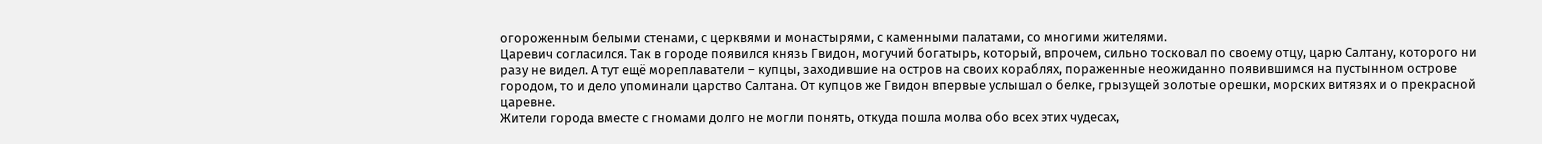огороженным белыми стенами, с церквями и монастырями, с каменными палатами, со многими жителями.
Царевич согласился. Так в городе появился князь Гвидон, могучий богатырь, который, впрочем, сильно тосковал по своему отцу, царю Салтану, которого ни разу не видел. А тут ещё мореплаватели – купцы, заходившие на остров на своих кораблях, пораженные неожиданно появившимся на пустынном острове городом, то и дело упоминали царство Салтана. От купцов же Гвидон впервые услышал о белке, грызущей золотые орешки, морских витязях и о прекрасной царевне.
Жители города вместе с гномами долго не могли понять, откуда пошла молва обо всех этих чудесах,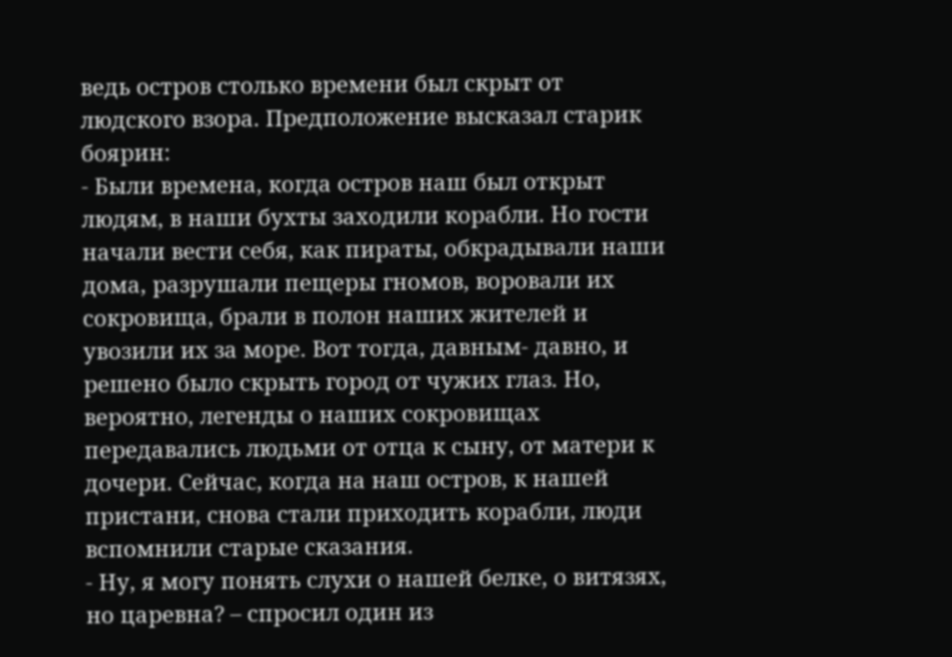ведь остров столько времени был скрыт от людского взора. Предположение высказал старик боярин:
- Были времена, когда остров наш был открыт людям, в наши бухты заходили корабли. Но гости начали вести себя, как пираты, обкрадывали наши дома, разрушали пещеры гномов, воровали их сокровища, брали в полон наших жителей и увозили их за море. Вот тогда, давным- давно, и решено было скрыть город от чужих глаз. Но, вероятно, легенды о наших сокровищах передавались людьми от отца к сыну, от матери к дочери. Сейчас, когда на наш остров, к нашей пристани, снова стали приходить корабли, люди вспомнили старые сказания.
- Ну, я могу понять слухи о нашей белке, о витязях, но царевна? – спросил один из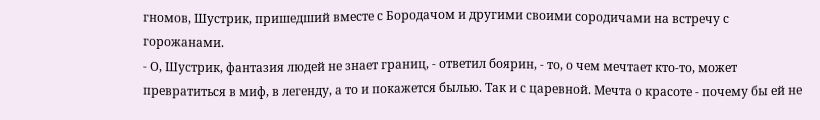гномов, Шустрик, пришедший вместе с Бородачом и другими своими сородичами на встречу с горожанами.
- О, Шустрик, фантазия людей не знает границ, - ответил боярин, - то, о чем мечтает кто-то, может превратиться в миф, в легенду, а то и покажется былью. Так и с царевной. Мечта о красоте - почему бы ей не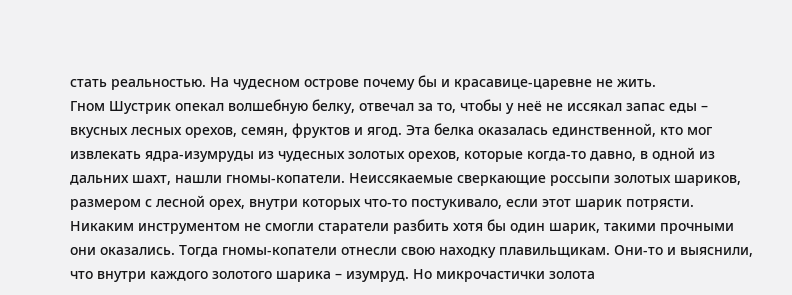стать реальностью. На чудесном острове почему бы и красавице-царевне не жить.
Гном Шустрик опекал волшебную белку, отвечал за то, чтобы у неё не иссякал запас еды – вкусных лесных орехов, семян, фруктов и ягод. Эта белка оказалась единственной, кто мог извлекать ядра-изумруды из чудесных золотых орехов, которые когда-то давно, в одной из дальних шахт, нашли гномы-копатели. Неиссякаемые сверкающие россыпи золотых шариков, размером с лесной орех, внутри которых что-то постукивало, если этот шарик потрясти. Никаким инструментом не смогли старатели разбить хотя бы один шарик, такими прочными они оказались. Тогда гномы-копатели отнесли свою находку плавильщикам. Они-то и выяснили, что внутри каждого золотого шарика – изумруд. Но микрочастички золота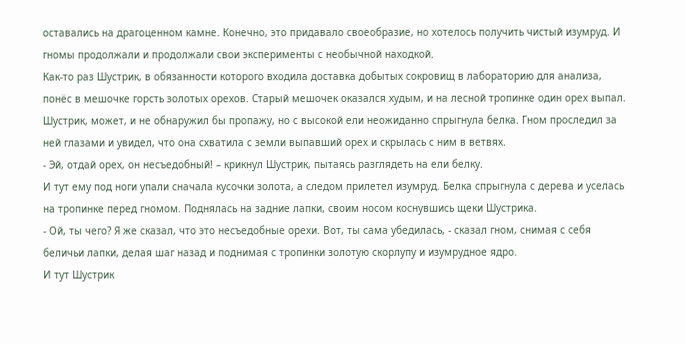оставались на драгоценном камне. Конечно, это придавало своеобразие, но хотелось получить чистый изумруд. И гномы продолжали и продолжали свои эксперименты с необычной находкой.
Как-то раз Шустрик, в обязанности которого входила доставка добытых сокровищ в лабораторию для анализа, понёс в мешочке горсть золотых орехов. Старый мешочек оказался худым, и на лесной тропинке один орех выпал. Шустрик, может, и не обнаружил бы пропажу, но с высокой ели неожиданно спрыгнула белка. Гном проследил за ней глазами и увидел, что она схватила с земли выпавший орех и скрылась с ним в ветвях.
- Эй, отдай орех, он несъедобный! – крикнул Шустрик, пытаясь разглядеть на ели белку.
И тут ему под ноги упали сначала кусочки золота, а следом прилетел изумруд. Белка спрыгнула с дерева и уселась на тропинке перед гномом. Поднялась на задние лапки, своим носом коснувшись щеки Шустрика.
- Ой, ты чего? Я же сказал, что это несъедобные орехи. Вот, ты сама убедилась, - сказал гном, снимая с себя беличьи лапки, делая шаг назад и поднимая с тропинки золотую скорлупу и изумрудное ядро.
И тут Шустрик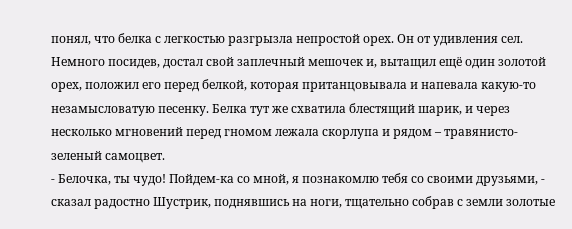понял, что белка с легкостью разгрызла непростой орех. Он от удивления сел. Немного посидев, достал свой заплечный мешочек и, вытащил ещё один золотой орех, положил его перед белкой, которая пританцовывала и напевала какую-то незамысловатую песенку. Белка тут же схватила блестящий шарик, и через несколько мгновений перед гномом лежала скорлупа и рядом – травянисто-зеленый самоцвет.
- Белочка, ты чудо! Пойдем-ка со мной, я познакомлю тебя со своими друзьями, - сказал радостно Шустрик, поднявшись на ноги, тщательно собрав с земли золотые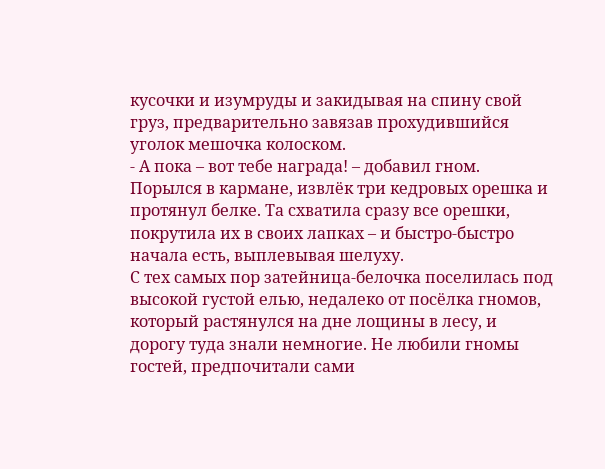кусочки и изумруды и закидывая на спину свой груз, предварительно завязав прохудившийся уголок мешочка колоском.
- А пока – вот тебе награда! – добавил гном.
Порылся в кармане, извлёк три кедровых орешка и протянул белке. Та схватила сразу все орешки, покрутила их в своих лапках – и быстро-быстро начала есть, выплевывая шелуху.
С тех самых пор затейница-белочка поселилась под высокой густой елью, недалеко от посёлка гномов, который растянулся на дне лощины в лесу, и дорогу туда знали немногие. Не любили гномы гостей, предпочитали сами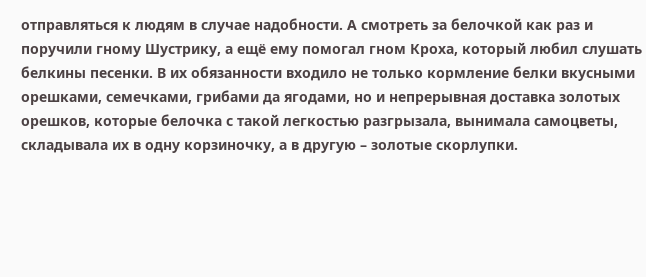отправляться к людям в случае надобности. А смотреть за белочкой как раз и поручили гному Шустрику, а ещё ему помогал гном Кроха, который любил слушать белкины песенки. В их обязанности входило не только кормление белки вкусными орешками, семечками, грибами да ягодами, но и непрерывная доставка золотых орешков, которые белочка с такой легкостью разгрызала, вынимала самоцветы, складывала их в одну корзиночку, а в другую – золотые скорлупки.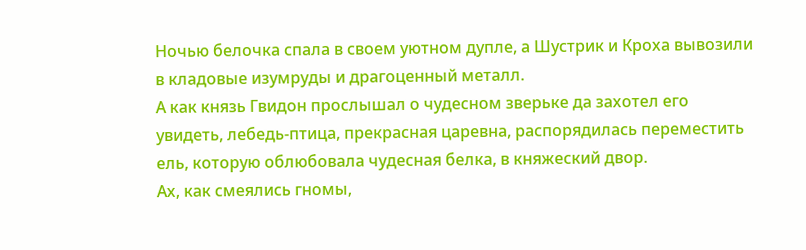Ночью белочка спала в своем уютном дупле, а Шустрик и Кроха вывозили в кладовые изумруды и драгоценный металл.
А как князь Гвидон прослышал о чудесном зверьке да захотел его увидеть, лебедь-птица, прекрасная царевна, распорядилась переместить ель, которую облюбовала чудесная белка, в княжеский двор.
Ах, как смеялись гномы,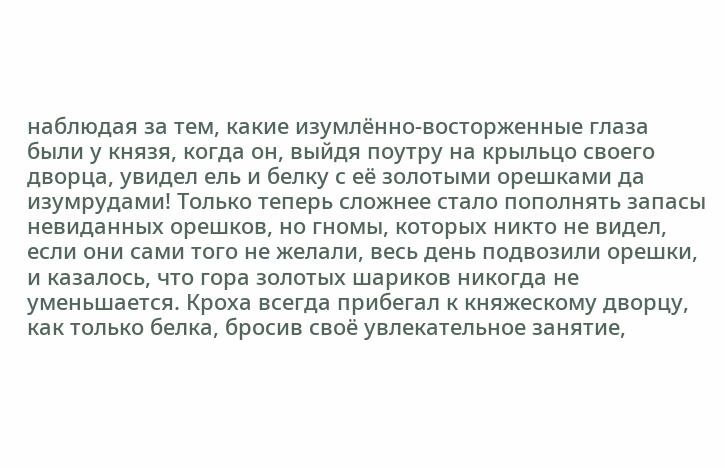наблюдая за тем, какие изумлённо-восторженные глаза были у князя, когда он, выйдя поутру на крыльцо своего дворца, увидел ель и белку с её золотыми орешками да изумрудами! Только теперь сложнее стало пополнять запасы невиданных орешков, но гномы, которых никто не видел, если они сами того не желали, весь день подвозили орешки, и казалось, что гора золотых шариков никогда не уменьшается. Кроха всегда прибегал к княжескому дворцу, как только белка, бросив своё увлекательное занятие,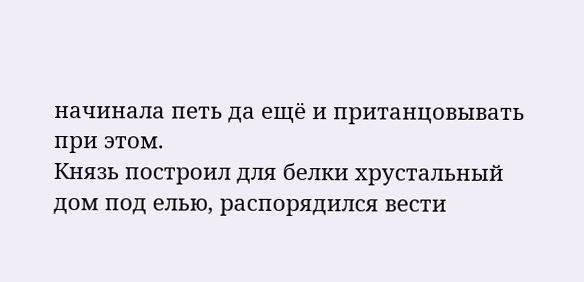начинала петь да ещё и пританцовывать при этом.
Князь построил для белки хрустальный дом под елью, распорядился вести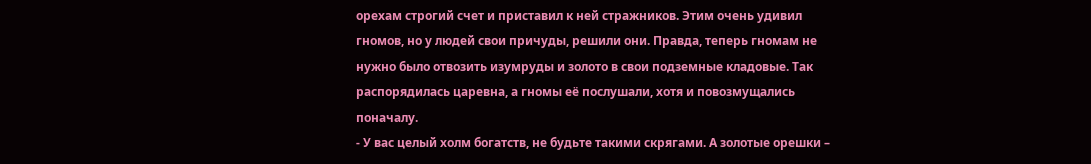орехам строгий счет и приставил к ней стражников. Этим очень удивил гномов, но у людей свои причуды, решили они. Правда, теперь гномам не нужно было отвозить изумруды и золото в свои подземные кладовые. Так распорядилась царевна, а гномы её послушали, хотя и повозмущались поначалу.
- У вас целый холм богатств, не будьте такими скрягами. А золотые орешки –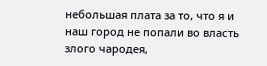небольшая плата за то, что я и наш город не попали во власть злого чародея,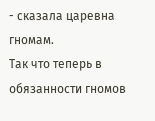- сказала царевна гномам.
Так что теперь в обязанности гномов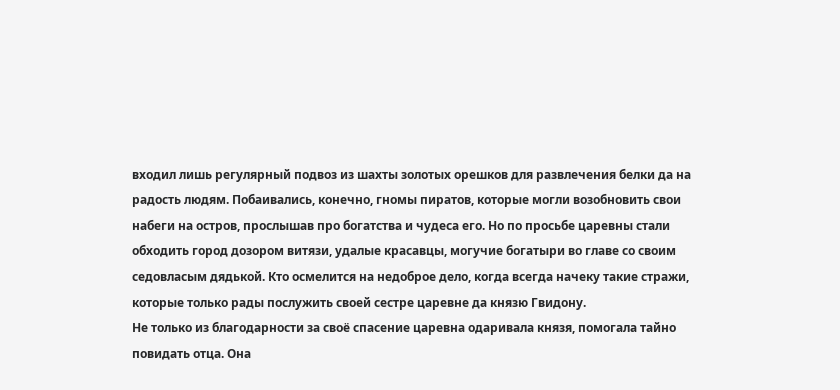входил лишь регулярный подвоз из шахты золотых орешков для развлечения белки да на радость людям. Побаивались, конечно, гномы пиратов, которые могли возобновить свои набеги на остров, прослышав про богатства и чудеса его. Но по просьбе царевны стали обходить город дозором витязи, удалые красавцы, могучие богатыри во главе со своим седовласым дядькой. Кто осмелится на недоброе дело, когда всегда начеку такие стражи, которые только рады послужить своей сестре царевне да князю Гвидону.
Не только из благодарности за своё спасение царевна одаривала князя, помогала тайно повидать отца. Она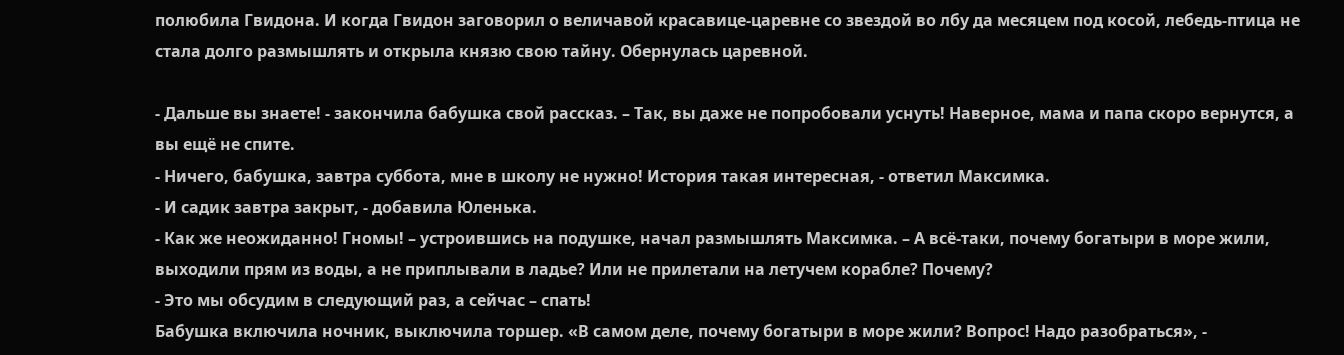полюбила Гвидона. И когда Гвидон заговорил о величавой красавице-царевне со звездой во лбу да месяцем под косой, лебедь-птица не стала долго размышлять и открыла князю свою тайну. Обернулась царевной.

- Дальше вы знаете! - закончила бабушка свой рассказ. – Так, вы даже не попробовали уснуть! Наверное, мама и папа скоро вернутся, а вы ещё не спите.
- Ничего, бабушка, завтра суббота, мне в школу не нужно! История такая интересная, - ответил Максимка.
- И садик завтра закрыт, - добавила Юленька.
- Как же неожиданно! Гномы! – устроившись на подушке, начал размышлять Максимка. – А всё-таки, почему богатыри в море жили, выходили прям из воды, а не приплывали в ладье? Или не прилетали на летучем корабле? Почему?
- Это мы обсудим в следующий раз, а сейчас – спать!
Бабушка включила ночник, выключила торшер. «В самом деле, почему богатыри в море жили? Вопрос! Надо разобраться», -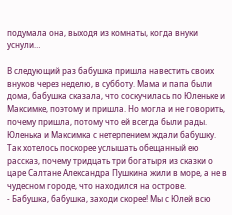подумала она, выходя из комнаты, когда внуки уснули…

В следующий раз бабушка пришла навестить своих внуков через неделю, в субботу. Мама и папа были дома, бабушка сказала, что соскучилась по Юленьке и Максимке, поэтому и пришла. Но могла и не говорить, почему пришла, потому что ей всегда были рады.
Юленька и Максимка с нетерпением ждали бабушку. Так хотелось поскорее услышать обещанный ею рассказ, почему тридцать три богатыря из сказки о царе Салтане Александра Пушкина жили в море, а не в чудесном городе, что находился на острове.
- Бабушка, бабушка, заходи скорее! Мы с Юлей всю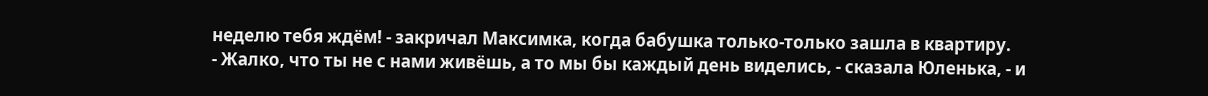неделю тебя ждём! - закричал Максимка, когда бабушка только-только зашла в квартиру.
- Жалко, что ты не с нами живёшь, а то мы бы каждый день виделись, - сказала Юленька, - и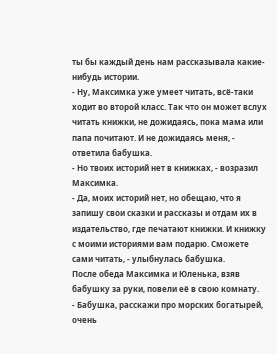ты бы каждый день нам рассказывала какие-нибудь истории.
- Ну, Максимка уже умеет читать, всё-таки ходит во второй класс. Так что он может вслух читать книжки, не дожидаясь, пока мама или папа почитают. И не дожидаясь меня, - ответила бабушка.
- Но твоих историй нет в книжках, - возразил Максимка.
- Да, моих историй нет, но обещаю, что я запишу свои сказки и рассказы и отдам их в издательство, где печатают книжки. И книжку с моими историями вам подарю. Сможете сами читать, - улыбнулась бабушка.
После обеда Максимка и Юленька, взяв бабушку за руки, повели её в свою комнату.
- Бабушка, расскажи про морских богатырей, очень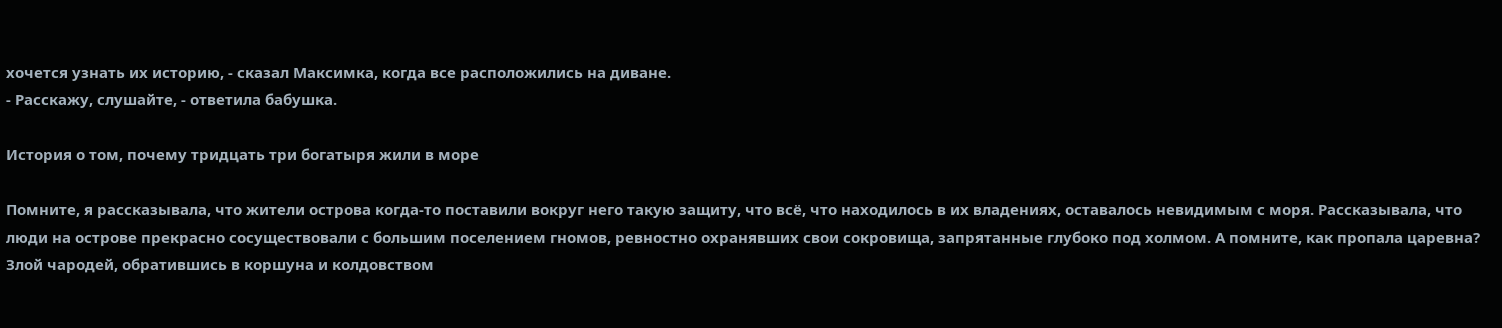хочется узнать их историю, - сказал Максимка, когда все расположились на диване.
- Расскажу, слушайте, - ответила бабушка.

История о том, почему тридцать три богатыря жили в море

Помните, я рассказывала, что жители острова когда-то поставили вокруг него такую защиту, что всё, что находилось в их владениях, оставалось невидимым с моря. Рассказывала, что люди на острове прекрасно сосуществовали с большим поселением гномов, ревностно охранявших свои сокровища, запрятанные глубоко под холмом. А помните, как пропала царевна? Злой чародей, обратившись в коршуна и колдовством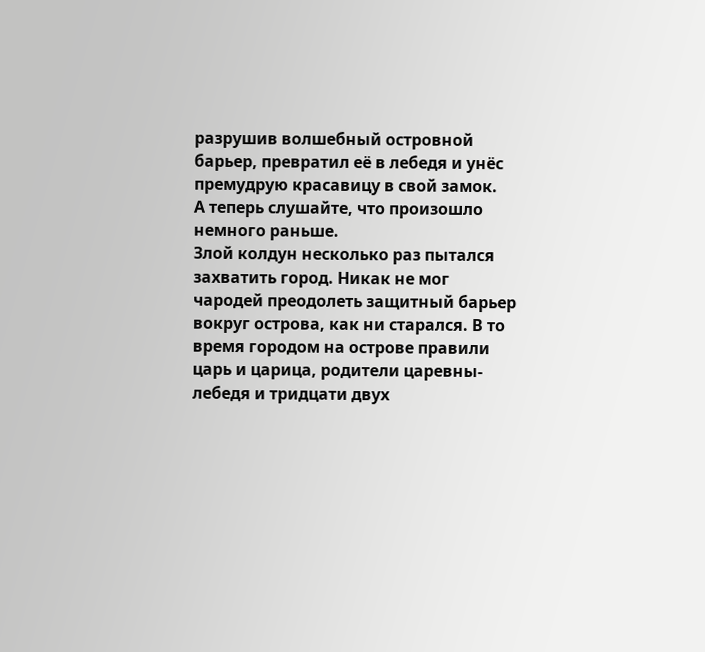разрушив волшебный островной барьер, превратил её в лебедя и унёс премудрую красавицу в свой замок.
А теперь слушайте, что произошло немного раньше.
Злой колдун несколько раз пытался захватить город. Никак не мог чародей преодолеть защитный барьер вокруг острова, как ни старался. В то время городом на острове правили царь и царица, родители царевны-лебедя и тридцати двух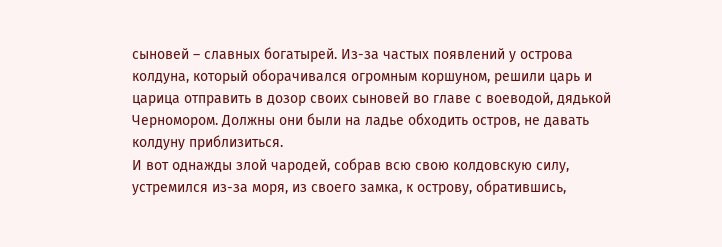сыновей – славных богатырей. Из-за частых появлений у острова колдуна, который оборачивался огромным коршуном, решили царь и царица отправить в дозор своих сыновей во главе с воеводой, дядькой Черномором. Должны они были на ладье обходить остров, не давать колдуну приблизиться.
И вот однажды злой чародей, собрав всю свою колдовскую силу, устремился из-за моря, из своего замка, к острову, обратившись,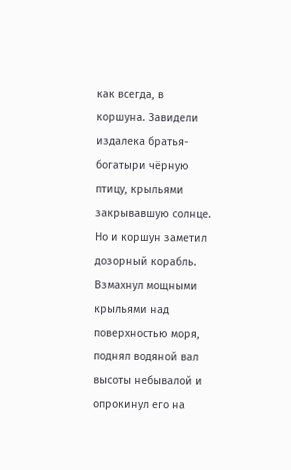как всегда, в коршуна. Завидели издалека братья-богатыри чёрную птицу, крыльями закрывавшую солнце. Но и коршун заметил дозорный корабль. Взмахнул мощными крыльями над поверхностью моря, поднял водяной вал высоты небывалой и опрокинул его на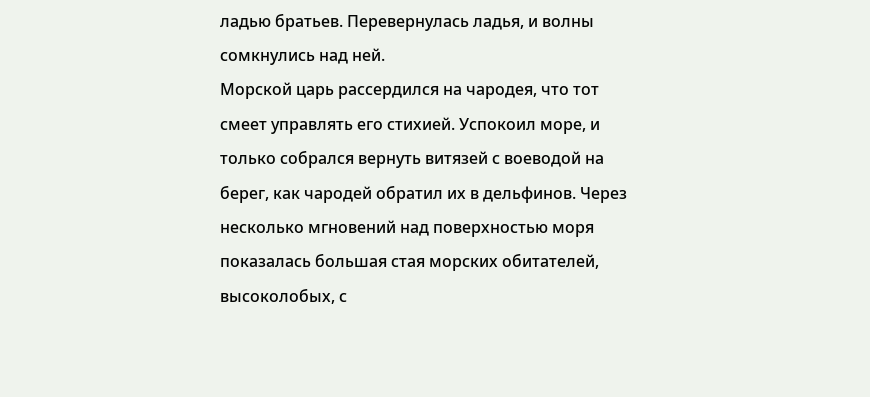ладью братьев. Перевернулась ладья, и волны сомкнулись над ней.
Морской царь рассердился на чародея, что тот смеет управлять его стихией. Успокоил море, и только собрался вернуть витязей с воеводой на берег, как чародей обратил их в дельфинов. Через несколько мгновений над поверхностью моря показалась большая стая морских обитателей, высоколобых, с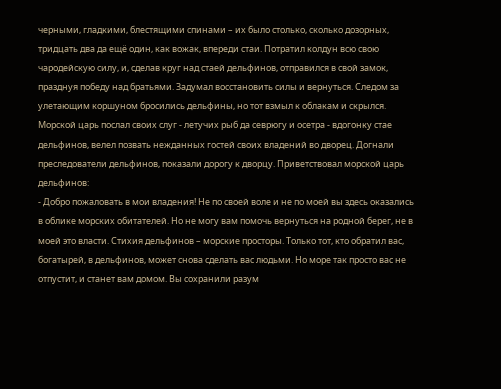черными, гладкими, блестящими спинами – их было столько, сколько дозорных, тридцать два да ещё один, как вожак, впереди стаи. Потратил колдун всю свою чародейскую силу, и, сделав круг над стаей дельфинов, отправился в свой замок, празднуя победу над братьями. Задумал восстановить силы и вернуться. Следом за улетающим коршуном бросились дельфины, но тот взмыл к облакам и скрылся.
Морской царь послал своих слуг - летучих рыб да севрюгу и осетра - вдогонку стае дельфинов, велел позвать нежданных гостей своих владений во дворец. Догнали преследователи дельфинов, показали дорогу к дворцу. Приветствовал морской царь дельфинов:
- Добро пожаловать в мои владения! Не по своей воле и не по моей вы здесь оказались в облике морских обитателей. Но не могу вам помочь вернуться на родной берег, не в моей это власти. Стихия дельфинов – морские просторы. Только тот, кто обратил вас, богатырей, в дельфинов, может снова сделать вас людьми. Но море так просто вас не отпустит, и станет вам домом. Вы сохранили разум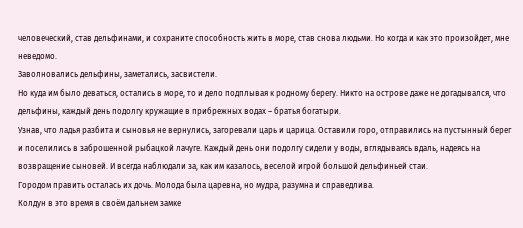человеческий, став дельфинами, и сохраните способность жить в море, став снова людьми. Но когда и как это произойдет, мне неведомо.
Заволновались дельфины, заметались, засвистели.
Но куда им было деваться, остались в море, то и дело подплывая к родному берегу. Никто на острове даже не догадывался, что дельфины, каждый день подолгу кружащие в прибрежных водах – братья богатыри.
Узнав, что ладья разбита и сыновья не вернулись, загоревали царь и царица. Оставили горо, отправились на пустынный берег и поселились в заброшенной рыбацкой лачуге. Каждый день они подолгу сидели у воды, вглядываясь вдаль, надеясь на возвращение сыновей. И всегда наблюдали за, как им казалось, веселой игрой большой дельфиньей стаи.
Городом править осталась их дочь. Молода была царевна, но мудра, разумна и справедлива.
Колдун в это время в своём дальнем замке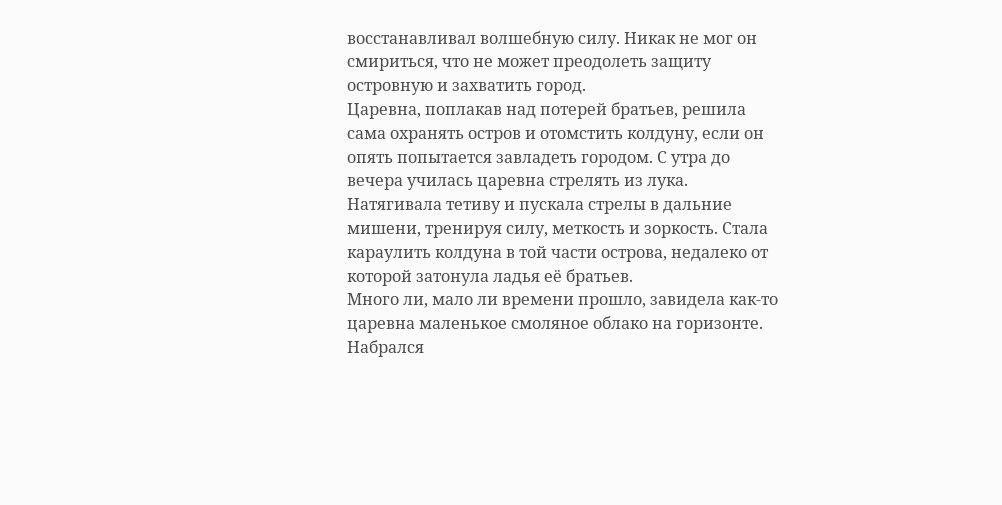восстанавливал волшебную силу. Никак не мог он смириться, что не может преодолеть защиту островную и захватить город.
Царевна, поплакав над потерей братьев, решила сама охранять остров и отомстить колдуну, если он опять попытается завладеть городом. С утра до вечера училась царевна стрелять из лука. Натягивала тетиву и пускала стрелы в дальние мишени, тренируя силу, меткость и зоркость. Стала караулить колдуна в той части острова, недалеко от которой затонула ладья её братьев.
Много ли, мало ли времени прошло, завидела как-то царевна маленькое смоляное облако на горизонте. Набрался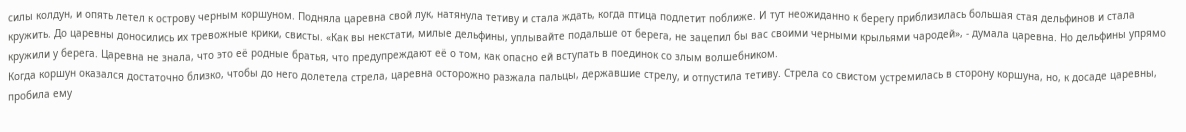силы колдун, и опять летел к острову черным коршуном. Подняла царевна свой лук, натянула тетиву и стала ждать, когда птица подлетит поближе. И тут неожиданно к берегу приблизилась большая стая дельфинов и стала кружить. До царевны доносились их тревожные крики, свисты. «Как вы некстати, милые дельфины, уплывайте подальше от берега, не зацепил бы вас своими черными крыльями чародей», - думала царевна. Но дельфины упрямо кружили у берега. Царевна не знала, что это её родные братья, что предупреждают её о том, как опасно ей вступать в поединок со злым волшебником.
Когда коршун оказался достаточно близко, чтобы до него долетела стрела, царевна осторожно разжала пальцы, державшие стрелу, и отпустила тетиву. Стрела со свистом устремилась в сторону коршуна, но, к досаде царевны, пробила ему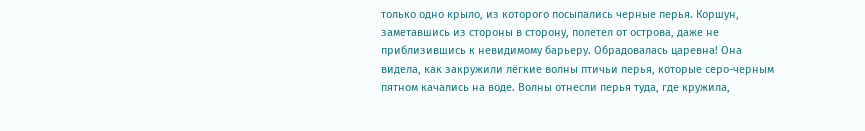только одно крыло, из которого посыпались черные перья. Коршун, заметавшись из стороны в сторону, полетел от острова, даже не приблизившись к невидимому барьеру. Обрадовалась царевна! Она видела, как закружили лёгкие волны птичьи перья, которые серо-черным пятном качались на воде. Волны отнесли перья туда, где кружила,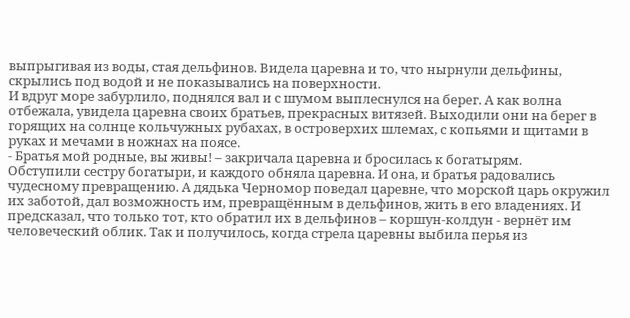выпрыгивая из воды, стая дельфинов. Видела царевна и то, что нырнули дельфины, скрылись под водой и не показывались на поверхности.
И вдруг море забурлило, поднялся вал и с шумом выплеснулся на берег. А как волна отбежала, увидела царевна своих братьев, прекрасных витязей. Выходили они на берег в горящих на солнце кольчужных рубахах, в островерхих шлемах, с копьями и щитами в руках и мечами в ножнах на поясе.
- Братья мой родные, вы живы! – закричала царевна и бросилась к богатырям.
Обступили сестру богатыри, и каждого обняла царевна. И она, и братья радовались чудесному превращению. А дядька Черномор поведал царевне, что морской царь окружил их заботой, дал возможность им, превращённым в дельфинов, жить в его владениях. И предсказал, что только тот, кто обратил их в дельфинов – коршун-колдун - вернёт им человеческий облик. Так и получилось, когда стрела царевны выбила перья из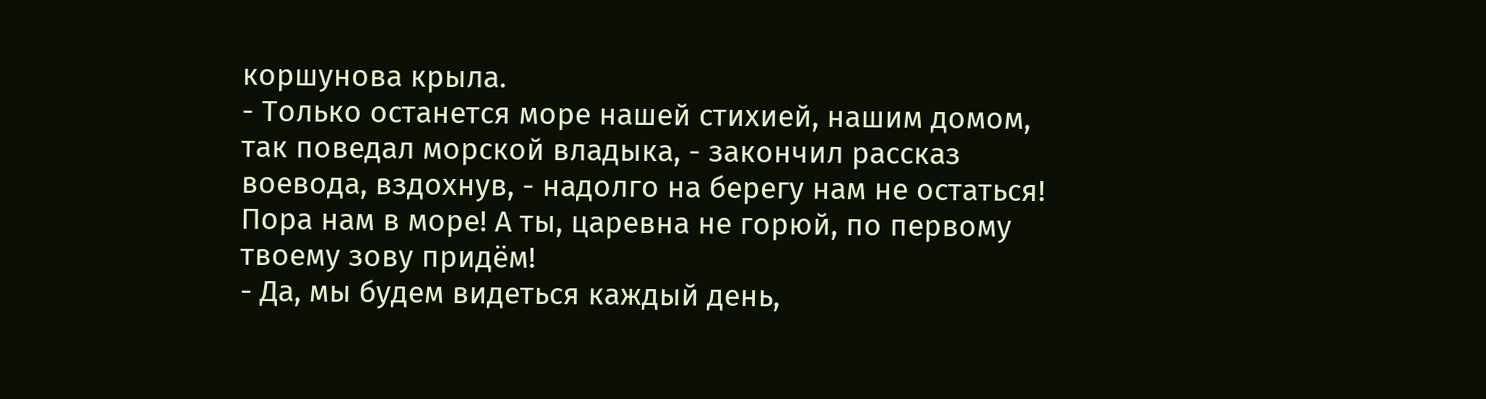коршунова крыла.
- Только останется море нашей стихией, нашим домом, так поведал морской владыка, - закончил рассказ воевода, вздохнув, - надолго на берегу нам не остаться! Пора нам в море! А ты, царевна не горюй, по первому твоему зову придём!
- Да, мы будем видеться каждый день,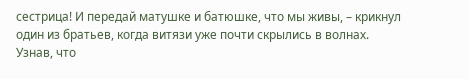сестрица! И передай матушке и батюшке, что мы живы, – крикнул один из братьев, когда витязи уже почти скрылись в волнах.
Узнав, что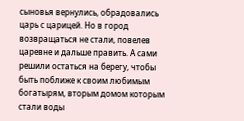сыновья вернулись, обрадовались царь с царицей. Но в город возвращаться не стали, повелев царевне и дальше править. А сами решили остаться на берегу, чтобы быть поближе к своим любимым богатырям, вторым домом которым стали воды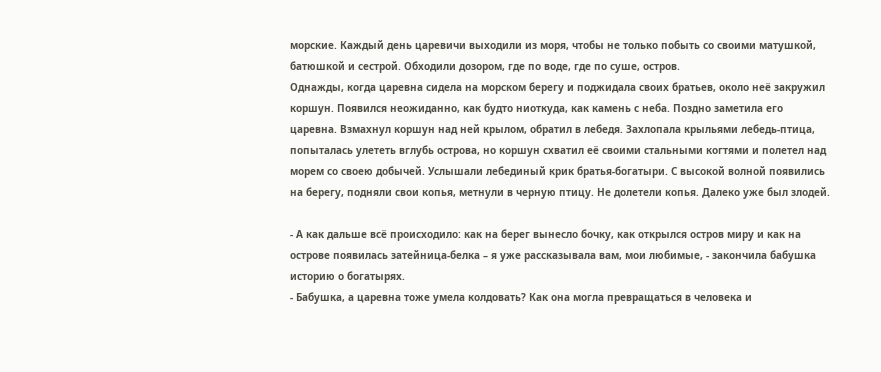морские. Каждый день царевичи выходили из моря, чтобы не только побыть со своими матушкой, батюшкой и сестрой. Обходили дозором, где по воде, где по суше, остров.
Однажды, когда царевна сидела на морском берегу и поджидала своих братьев, около неё закружил коршун. Появился неожиданно, как будто ниоткуда, как камень с неба. Поздно заметила его царевна. Взмахнул коршун над ней крылом, обратил в лебедя. Захлопала крыльями лебедь-птица, попыталась улететь вглубь острова, но коршун схватил её своими стальными когтями и полетел над морем со своею добычей. Услышали лебединый крик братья-богатыри. С высокой волной появились на берегу, подняли свои копья, метнули в черную птицу. Не долетели копья. Далеко уже был злодей.

- А как дальше всё происходило: как на берег вынесло бочку, как открылся остров миру и как на острове появилась затейница-белка – я уже рассказывала вам, мои любимые, - закончила бабушка историю о богатырях.
- Бабушка, а царевна тоже умела колдовать? Как она могла превращаться в человека и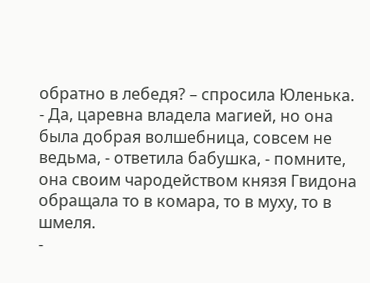обратно в лебедя? – спросила Юленька.
- Да, царевна владела магией, но она была добрая волшебница, совсем не ведьма, - ответила бабушка, - помните, она своим чародейством князя Гвидона обращала то в комара, то в муху, то в шмеля.
-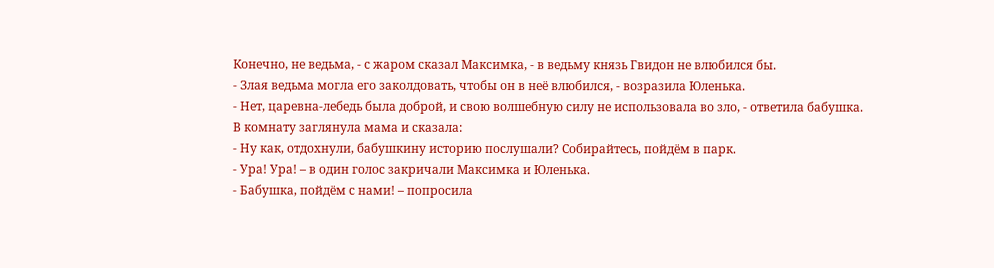Конечно, не ведьма, - с жаром сказал Максимка, - в ведьму князь Гвидон не влюбился бы.
- Злая ведьма могла его заколдовать, чтобы он в неё влюбился, - возразила Юленька.
- Нет, царевна-лебедь была доброй, и свою волшебную силу не использовала во зло, - ответила бабушка.
В комнату заглянула мама и сказала:
- Ну как, отдохнули, бабушкину историю послушали? Собирайтесь, пойдём в парк.
- Ура! Ура! – в один голос закричали Максимка и Юленька.
- Бабушка, пойдём с нами! – попросила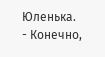Юленька.
- Конечно,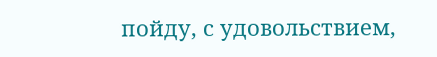пойду, с удовольствием,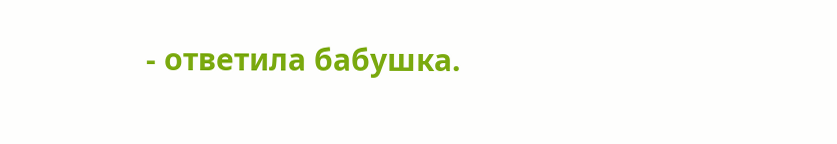- ответила бабушка.